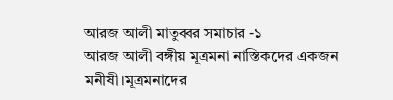আরজ আলী মাতুব্বর সমাচার -১
আরজ আলী বঙ্গীয় মূত্রমনা নাস্তিকদের একজন মনীষী।মূত্রমনাদের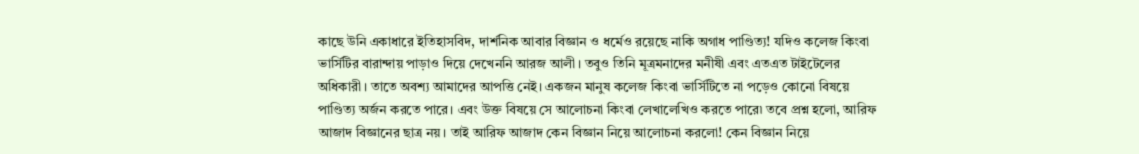কাছে উনি একাধারে ইতিহাসবিদ, দার্শনিক আবার বিজ্ঞান ও ধর্মেও রয়েছে নাকি অগাধ পাণ্ডিত্য! যদিও কলেজ কিংবা ভার্সিটির বারান্দায় পাড়াও দিয়ে দেখেননি আরজ আলী। তবুও তিনি মূত্রমনাদের মনীষী এবং এতএত টাইটেলের অধিকারী। তাতে অবশ্য আমাদের আপত্তি নেই। একজন মানুষ কলেজ কিংবা ভার্সিটিতে না পড়েও কোনো বিষয়ে পাণ্ডিত্য অর্জন করতে পারে। এবং উক্ত বিষয়ে সে আলোচনা কিংবা লেখালেখিও করতে পারে৷ তবে প্রশ্ন হলো, আরিফ আজাদ বিজ্ঞানের ছাত্র নয়। তাই আরিফ আজাদ কেন বিজ্ঞান নিয়ে আলোচনা করলো! কেন বিজ্ঞান নিয়ে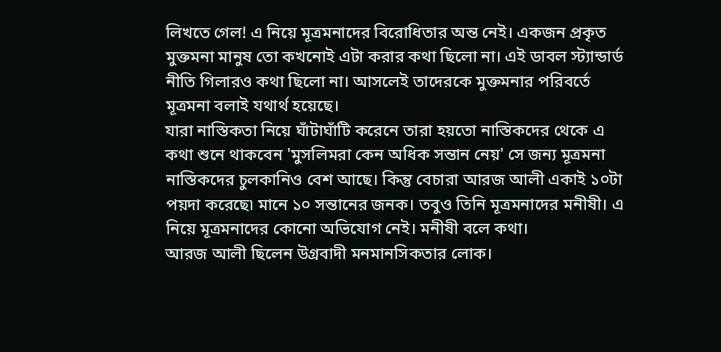লিখতে গেল! এ নিয়ে মূত্রমনাদের বিরোধিতার অন্ত নেই। একজন প্রকৃত মুক্তমনা মানুষ তো কখনোই এটা করার কথা ছিলো না। এই ডাবল স্ট্যান্ডার্ড নীতি গিলারও কথা ছিলো না। আসলেই তাদেরকে মুক্তমনার পরিবর্তে মূত্রমনা বলাই যথার্থ হয়েছে।
যারা নাস্তিকতা নিয়ে ঘাঁটাঘাঁটি করেনে তারা হয়তো নাস্তিকদের থেকে এ কথা শুনে থাকবেন 'মুসলিমরা কেন অধিক সন্তান নেয়' সে জন্য মূত্রমনা নাস্তিকদের চুলকানিও বেশ আছে। কিন্তু বেচারা আরজ আলী একাই ১০টা পয়দা করেছে৷ মানে ১০ সন্তানের জনক। তবুও তিনি মূত্রমনাদের মনীষী। এ নিয়ে মূত্রমনাদের কোনো অভিযোগ নেই। মনীষী বলে কথা।
আরজ আলী ছিলেন উগ্রবাদী মনমানসিকতার লোক।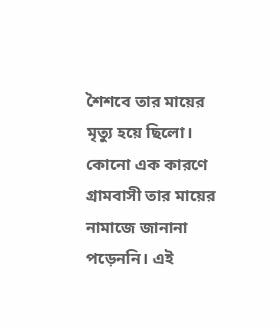শৈশবে তার মায়ের মৃত্যু হয়ে ছিলো। কোনো এক কারণে গ্রামবাসী তার মায়ের নামাজে জানানা পড়েননি। এই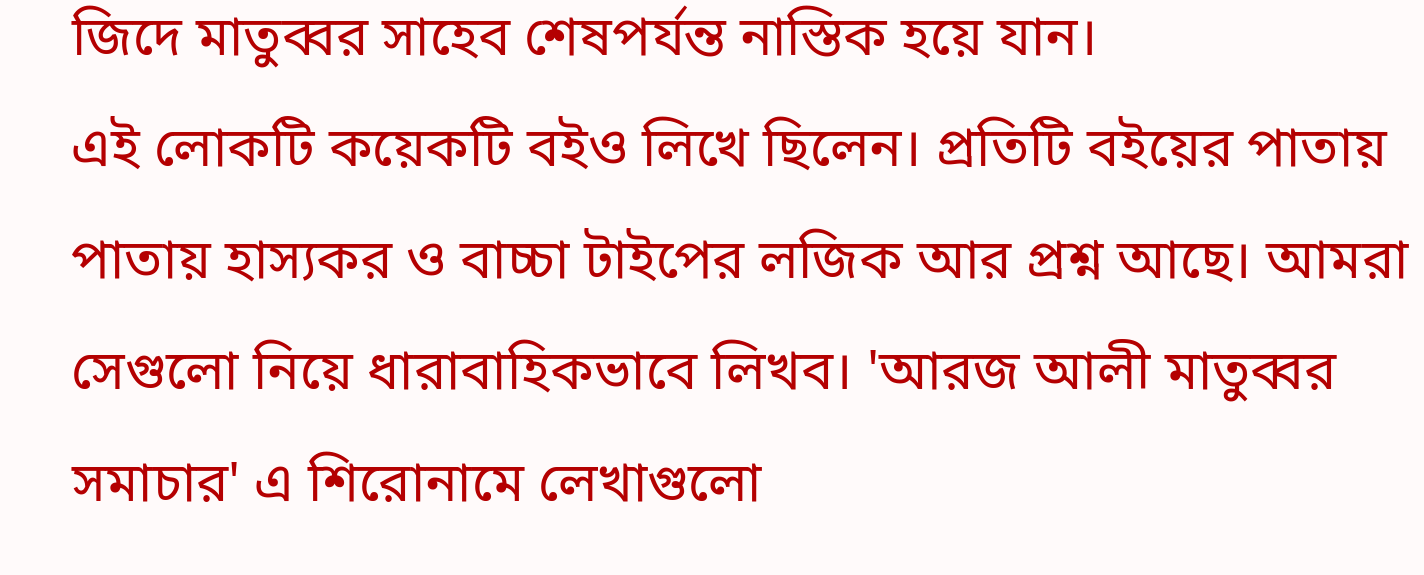জিদে মাতুব্বর সাহেব শেষপর্যন্ত নাস্তিক হয়ে যান।
এই লোকটি কয়েকটি বইও লিখে ছিলেন। প্রতিটি বইয়ের পাতায় পাতায় হাস্যকর ও বাচ্চা টাইপের লজিক আর প্রশ্ন আছে। আমরা সেগুলো নিয়ে ধারাবাহিকভাবে লিখব। 'আরজ আলী মাতুব্বর সমাচার' এ শিরোনামে লেখাগুলো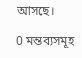আসছে।

0 মন্তব্যসমূহ